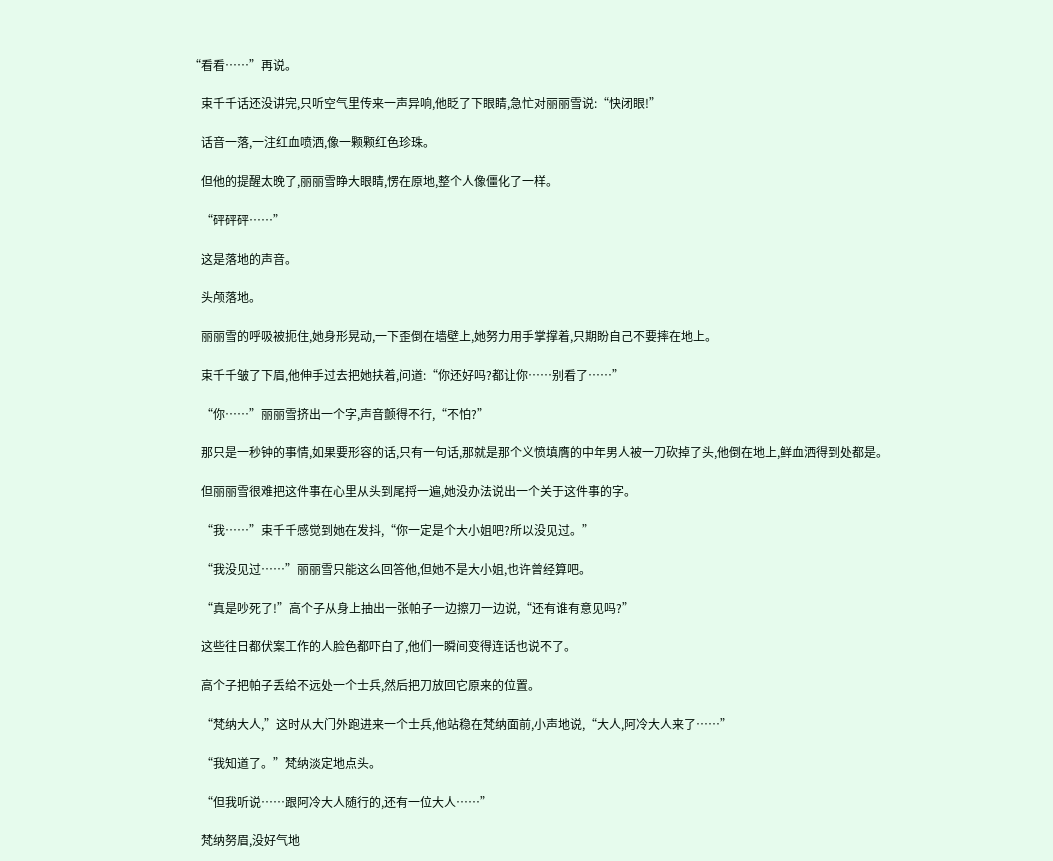“看看……”再说。

    束千千话还没讲完,只听空气里传来一声异响,他眨了下眼睛,急忙对丽丽雪说:“快闭眼!”

    话音一落,一注红血喷洒,像一颗颗红色珍珠。

    但他的提醒太晚了,丽丽雪睁大眼睛,愣在原地,整个人像僵化了一样。

    “砰砰砰……”

    这是落地的声音。

    头颅落地。

    丽丽雪的呼吸被扼住,她身形晃动,一下歪倒在墙壁上,她努力用手掌撑着,只期盼自己不要摔在地上。

    束千千皱了下眉,他伸手过去把她扶着,问道:“你还好吗?都让你……别看了……”

    “你……”丽丽雪挤出一个字,声音颤得不行,“不怕?”

    那只是一秒钟的事情,如果要形容的话,只有一句话,那就是那个义愤填膺的中年男人被一刀砍掉了头,他倒在地上,鲜血洒得到处都是。

    但丽丽雪很难把这件事在心里从头到尾捋一遍,她没办法说出一个关于这件事的字。

    “我……”束千千感觉到她在发抖,“你一定是个大小姐吧?所以没见过。”

    “我没见过……”丽丽雪只能这么回答他,但她不是大小姐,也许曾经算吧。

    “真是吵死了!”高个子从身上抽出一张帕子一边擦刀一边说,“还有谁有意见吗?”

    这些往日都伏案工作的人脸色都吓白了,他们一瞬间变得连话也说不了。

    高个子把帕子丢给不远处一个士兵,然后把刀放回它原来的位置。

    “梵纳大人,”这时从大门外跑进来一个士兵,他站稳在梵纳面前,小声地说,“大人,阿冷大人来了……”

    “我知道了。”梵纳淡定地点头。

    “但我听说……跟阿冷大人随行的,还有一位大人……”

    梵纳努眉,没好气地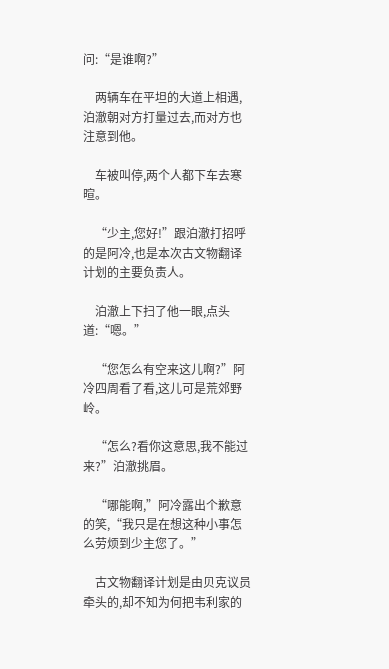问:“是谁啊?”

    两辆车在平坦的大道上相遇,泊澈朝对方打量过去,而对方也注意到他。

    车被叫停,两个人都下车去寒暄。

    “少主,您好!”跟泊澈打招呼的是阿冷,也是本次古文物翻译计划的主要负责人。

    泊澈上下扫了他一眼,点头道:“嗯。”

    “您怎么有空来这儿啊?”阿冷四周看了看,这儿可是荒郊野岭。

    “怎么?看你这意思,我不能过来?”泊澈挑眉。

    “哪能啊,”阿冷露出个歉意的笑,“我只是在想这种小事怎么劳烦到少主您了。”

    古文物翻译计划是由贝克议员牵头的,却不知为何把韦利家的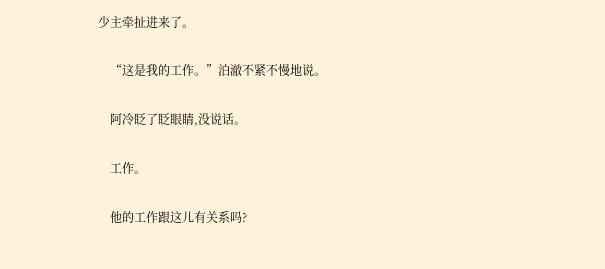少主牵扯进来了。

    “这是我的工作。”泊澈不紧不慢地说。

    阿冷眨了眨眼睛,没说话。

    工作。

    他的工作跟这儿有关系吗?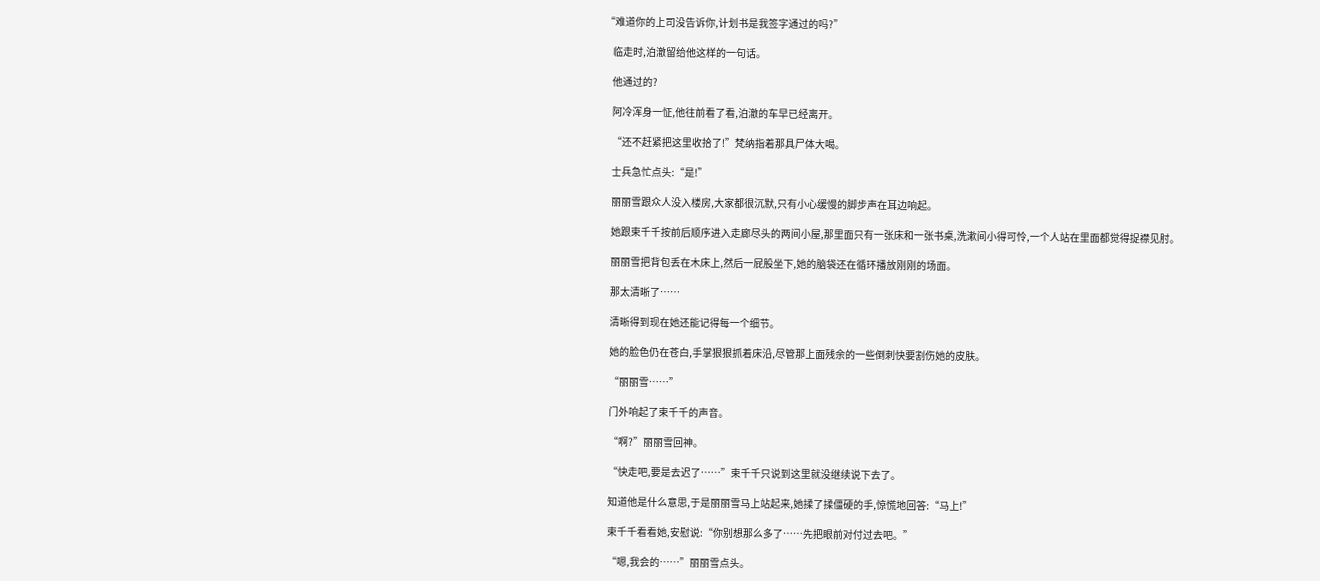“难道你的上司没告诉你,计划书是我签字通过的吗?”

    临走时,泊澈留给他这样的一句话。

    他通过的?

    阿冷浑身一怔,他往前看了看,泊澈的车早已经离开。

    “还不赶紧把这里收拾了!”梵纳指着那具尸体大喝。

    士兵急忙点头:“是!”

    丽丽雪跟众人没入楼房,大家都很沉默,只有小心缓慢的脚步声在耳边响起。

    她跟束千千按前后顺序进入走廊尽头的两间小屋,那里面只有一张床和一张书桌,洗漱间小得可怜,一个人站在里面都觉得捉襟见肘。

    丽丽雪把背包丢在木床上,然后一屁股坐下,她的脑袋还在循环播放刚刚的场面。

    那太清晰了……

    清晰得到现在她还能记得每一个细节。

    她的脸色仍在苍白,手掌狠狠抓着床沿,尽管那上面残余的一些倒刺快要割伤她的皮肤。

    “丽丽雪……”

    门外响起了束千千的声音。

    “啊?”丽丽雪回神。

    “快走吧,要是去迟了……”束千千只说到这里就没继续说下去了。

    知道他是什么意思,于是丽丽雪马上站起来,她揉了揉僵硬的手,惊慌地回答:“马上!”

    束千千看看她,安慰说:“你别想那么多了……先把眼前对付过去吧。”

    “嗯,我会的……”丽丽雪点头。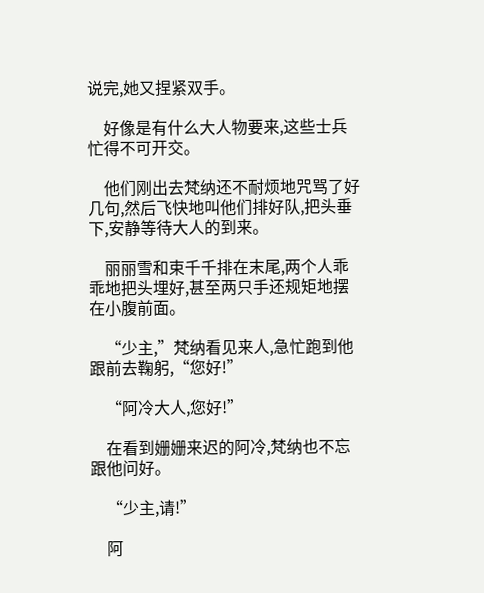说完,她又捏紧双手。

    好像是有什么大人物要来,这些士兵忙得不可开交。

    他们刚出去梵纳还不耐烦地咒骂了好几句,然后飞快地叫他们排好队,把头垂下,安静等待大人的到来。

    丽丽雪和束千千排在末尾,两个人乖乖地把头埋好,甚至两只手还规矩地摆在小腹前面。

    “少主,”梵纳看见来人,急忙跑到他跟前去鞠躬,“您好!”

    “阿冷大人,您好!”

    在看到姗姗来迟的阿冷,梵纳也不忘跟他问好。

    “少主,请!”

    阿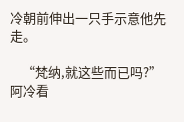冷朝前伸出一只手示意他先走。

    “梵纳,就这些而已吗?”阿冷看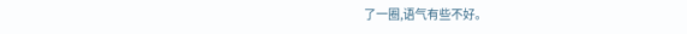了一圈,语气有些不好。